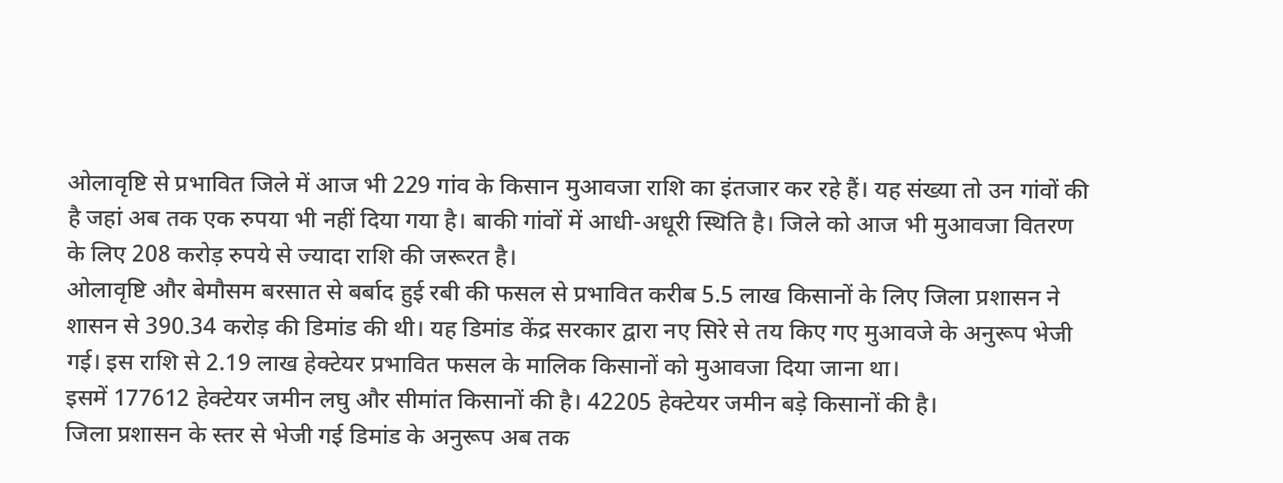ओलावृष्टि से प्रभावित जिले में आज भी 229 गांव के किसान मुआवजा राशि का इंतजार कर रहे हैं। यह संख्या तो उन गांवों की है जहां अब तक एक रुपया भी नहीं दिया गया है। बाकी गांवों में आधी-अधूरी स्थिति है। जिले को आज भी मुआवजा वितरण के लिए 208 करोड़ रुपये से ज्यादा राशि की जरूरत है।
ओलावृष्टि और बेमौसम बरसात से बर्बाद हुई रबी की फसल से प्रभावित करीब 5.5 लाख किसानों के लिए जिला प्रशासन ने शासन से 390.34 करोड़ की डिमांड की थी। यह डिमांड केंद्र सरकार द्वारा नए सिरे से तय किए गए मुआवजे के अनुरूप भेजी गई। इस राशि से 2.19 लाख हेक्टेयर प्रभावित फसल के मालिक किसानों को मुआवजा दिया जाना था।
इसमें 177612 हेक्टेयर जमीन लघु और सीमांत किसानों की है। 42205 हेक्टेयर जमीन बड़े किसानों की है।
जिला प्रशासन के स्तर से भेजी गई डिमांड के अनुरूप अब तक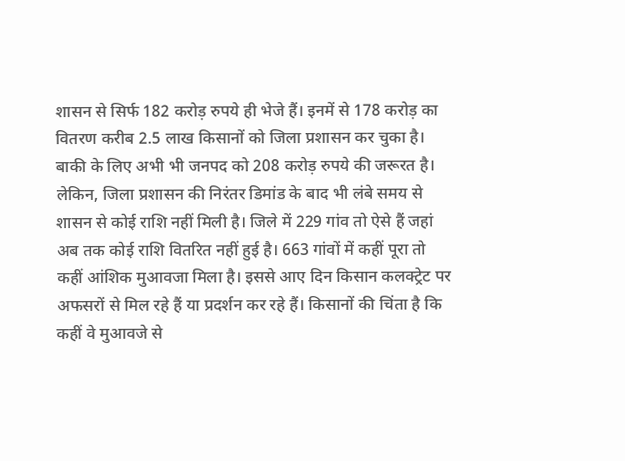शासन से सिर्फ 182 करोड़ रुपये ही भेजे हैं। इनमें से 178 करोड़ का वितरण करीब 2.5 लाख किसानों को जिला प्रशासन कर चुका है। बाकी के लिए अभी भी जनपद को 208 करोड़ रुपये की जरूरत है।
लेकिन, जिला प्रशासन की निरंतर डिमांड के बाद भी लंबे समय से शासन से कोई राशि नहीं मिली है। जिले में 229 गांव तो ऐसे हैं जहां अब तक कोई राशि वितरित नहीं हुई है। 663 गांवों में कहीं पूरा तो कहीं आंशिक मुआवजा मिला है। इससे आए दिन किसान कलक्ट्रेट पर अफसरों से मिल रहे हैं या प्रदर्शन कर रहे हैं। किसानों की चिंता है कि कहीं वे मुआवजे से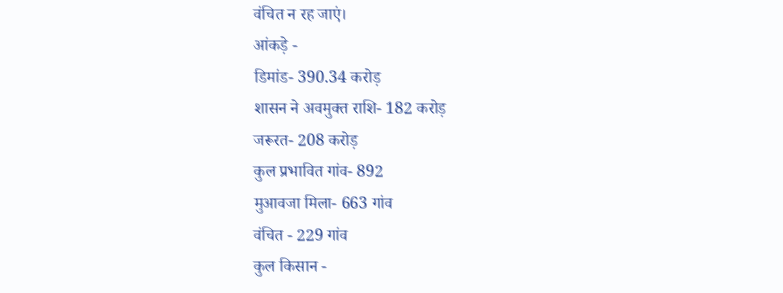वंचित न रह जाएं।
आंकड़े -
डिमांड- 390.34 करोड़
शासन ने अवमुक्त राशि- 182 करोड़
जरूरत- 208 करोड़
कुल प्रभावित गांव- 892
मुआवजा मिला- 663 गांव
वंचित - 229 गांव
कुल किसान -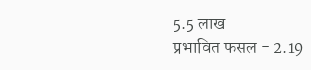5.5 लाख
प्रभावित फसल - 2.19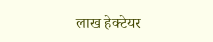लाख हेक्टेयर